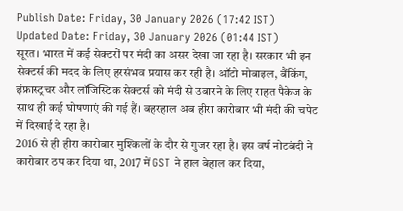Publish Date: Friday, 30 January 2026 (17:42 IST)
Updated Date: Friday, 30 January 2026 (01:44 IST)
सूरत। भारत में कई सेक्टरों पर मंदी का असर देखा जा रहा है। सरकार भी इन सेक्टर्स की मदद के लिए हरसंभव प्रयास कर रही है। ऑटो मोबाइल, बैंकिंग, इंफ्रास्ट्रचर और लॉजिस्टिक सेक्टर्स को मंदी से उबारने के लिए राहत पैकेज के साथ ही कई घोषणाएं की गई हैं। बहरहाल अब हीरा कारोबार भी मंदी की चपेट में दिखाई दे रहा है।
2016 से ही हीरा कारोबार मुश्किलों के दौर से गुजर रहा है। इस वर्ष नोटबंदी ने कारोबार ठप कर दिया था, 2017 में GST ने हाल बेहाल कर दिया,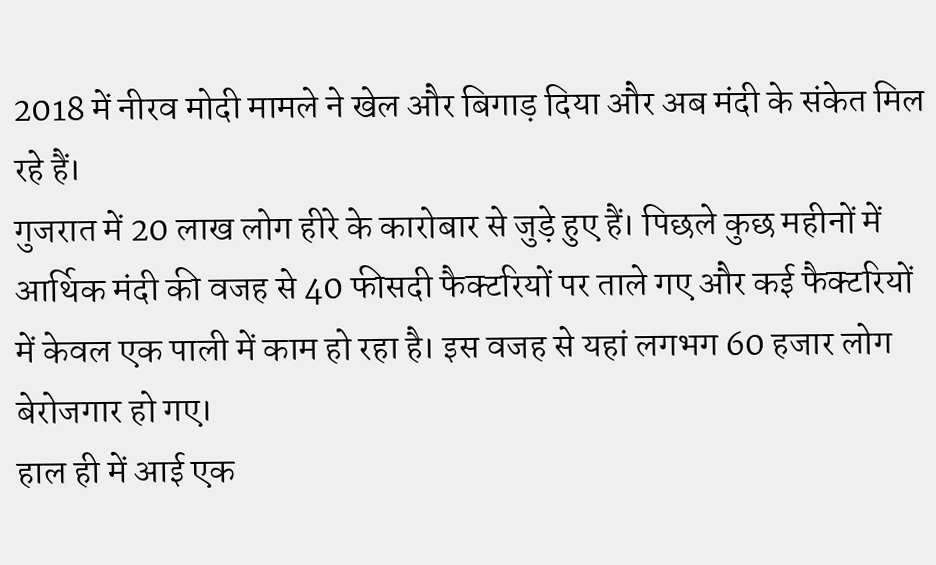2018 में नीरव मोदी मामले ने खेल और बिगाड़ दिया और अब मंदी के संकेत मिल रहे हैं।
गुजरात में 20 लाख लोग हीरे के कारोबार से जुड़े हुए हैं। पिछले कुछ महीनों में आर्थिक मंदी की वजह से 40 फीसदी फैक्टरियों पर ताले गए और कई फैक्टरियों में केवल एक पाली में काम हो रहा है। इस वजह से यहां लगभग 60 हजार लोग बेरोजगार हो गए।
हाल ही में आई एक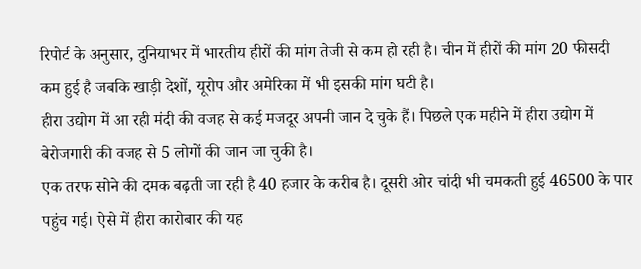रिपोर्ट के अनुसार, दुनियाभर में भारतीय हीरों की मांग तेजी से कम हो रही है। चीन में हीरों की मांग 20 फीसदी कम हुई है जबकि खाड़ी देशों, यूरोप और अमेरिका में भी इसकी मांग घटी है।
हीरा उद्योग में आ रही मंदी की वजह से कई मजदूर अपनी जान दे चुके हैं। पिछले एक महीने में हीरा उद्योग में बेरोजगारी की वजह से 5 लोगों की जान जा चुकी है।
एक तरफ सोने की दमक बढ़ती जा रही है 40 हजार के करीब है। दूसरी ओर चांदी भी चमकती हुई 46500 के पार पहुंच गई। ऐसे में हीरा कारोबार की यह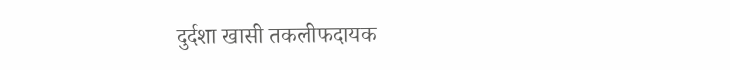दुर्दशा खासी तकलीफदायक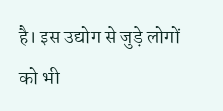है। इस उद्योग से जुड़े लोगों को भी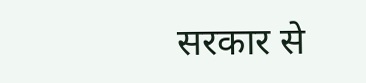सरकार से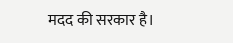मदद की सरकार है।